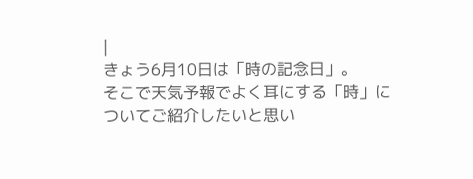|
きょう6月10日は「時の記念日」。
そこで天気予報でよく耳にする「時」についてご紹介したいと思い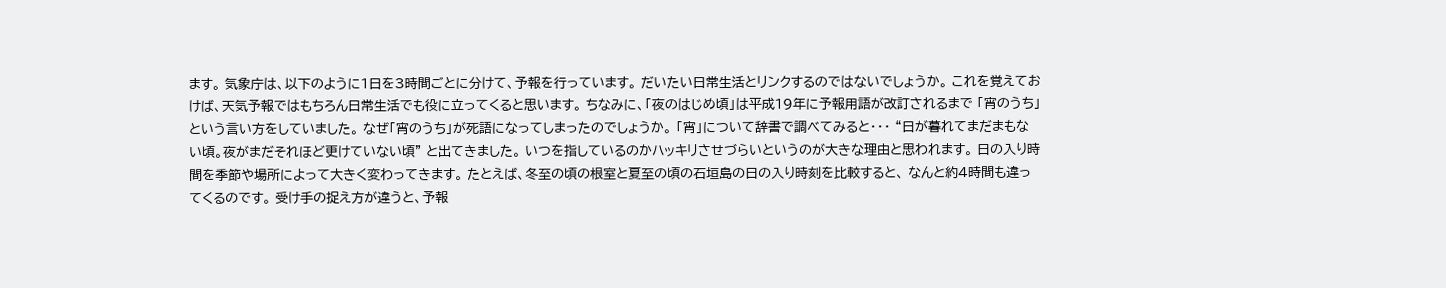ます。 気象庁は、以下のように1日を3時間ごとに分けて、予報を行っています。 だいたい日常生活とリンクするのではないでしょうか。 これを覚えておけば、天気予報ではもちろん日常生活でも役に立ってくると思います。 ちなみに、「夜のはじめ頃」は平成19年に予報用語が改訂されるまで 「宵のうち」という言い方をしていました。 なぜ「宵のうち」が死語になってしまったのでしょうか。 「宵」について辞書で調べてみると・・・ “日が暮れてまだまもない頃。夜がまだそれほど更けていない頃” と出てきました。 いつを指しているのかハッキリさせづらいというのが大きな理由と思われます。 日の入り時間を季節や場所によって大きく変わってきます。 たとえば、冬至の頃の根室と夏至の頃の石垣島の日の入り時刻を比較すると、 なんと約4時間も違ってくるのです。 受け手の捉え方が違うと、予報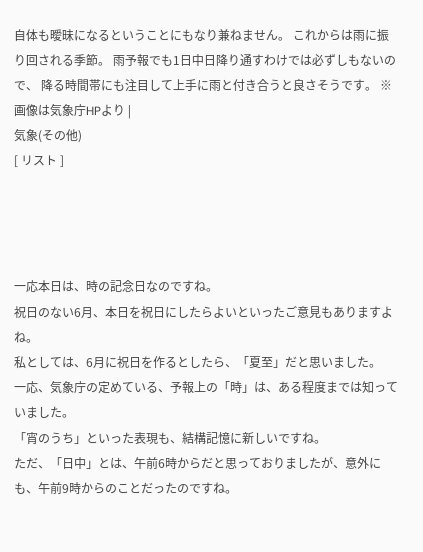自体も曖昧になるということにもなり兼ねません。 これからは雨に振り回される季節。 雨予報でも1日中日降り通すわけでは必ずしもないので、 降る時間帯にも注目して上手に雨と付き合うと良さそうです。 ※画像は気象庁HPより |
気象(その他)
[ リスト ]




一応本日は、時の記念日なのですね。
祝日のない6月、本日を祝日にしたらよいといったご意見もありますよね。
私としては、6月に祝日を作るとしたら、「夏至」だと思いました。
一応、気象庁の定めている、予報上の「時」は、ある程度までは知っていました。
「宵のうち」といった表現も、結構記憶に新しいですね。
ただ、「日中」とは、午前6時からだと思っておりましたが、意外にも、午前9時からのことだったのですね。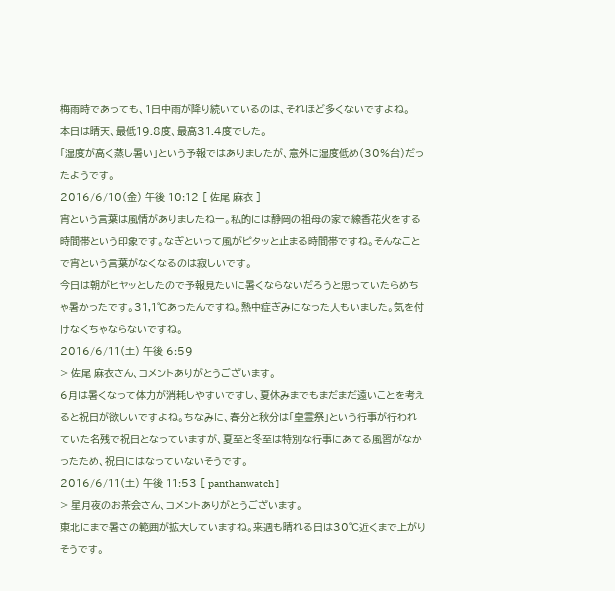梅雨時であっても、1日中雨が降り続いているのは、それほど多くないですよね。
本日は晴天、最低19.8度、最高31.4度でした。
「湿度が高く蒸し暑い」という予報ではありましたが、意外に湿度低め(30%台)だったようです。
2016/6/10(金) 午後 10:12 [ 佐尾 麻衣 ]
宵という言葉は風情がありましたねー。私的には静岡の祖母の家で線香花火をする時間帯という印象です。なぎといって風がピタッと止まる時間帯ですね。そんなことで宵という言葉がなくなるのは寂しいです。
今日は朝がヒヤッとしたので予報見たいに暑くならないだろうと思っていたらめちゃ暑かったです。31,1℃あったんですね。熱中症ぎみになった人もいました。気を付けなくちゃならないですね。
2016/6/11(土) 午後 6:59
> 佐尾 麻衣さん、コメントありがとうございます。
6月は暑くなって体力が消耗しやすいですし、夏休みまでもまだまだ遠いことを考えると祝日が欲しいですよね。ちなみに、春分と秋分は「皇霊祭」という行事が行われていた名残で祝日となっていますが、夏至と冬至は特別な行事にあてる風習がなかったため、祝日にはなっていないそうです。
2016/6/11(土) 午後 11:53 [ panthanwatch ]
> 星月夜のお茶会さん、コメントありがとうございます。
東北にまで暑さの範囲が拡大していますね。来週も晴れる日は30℃近くまで上がりそうです。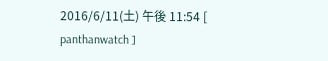2016/6/11(土) 午後 11:54 [ panthanwatch ]